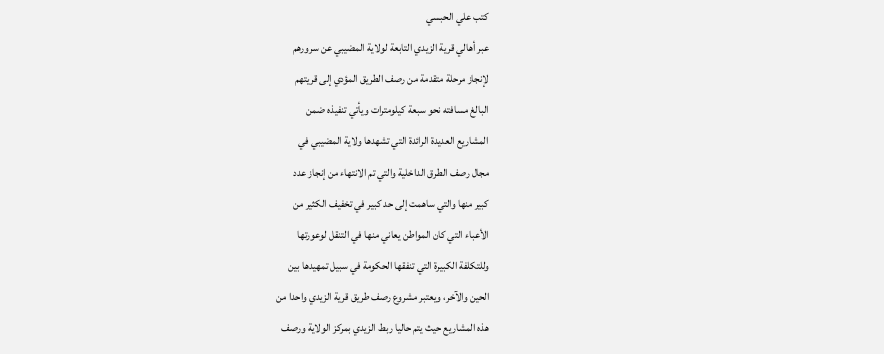كتب علي الحبسي
عبر أهالي قرية الزيدي التابعة لولاية المضيبي عن سرورهم
لإنجاز مرحلة متقدمة من رصف الطريق المؤدي إلى قريتهم
البالغ مسافته نحو سبعة كيلومترات ويأتي تنفيذه ضمن
المشاريع العديدة الرائدة التي تشهدها ولاية المضيبي في
مجال رصف الطرق الداخلية والتي تم الانتهاء من إنجاز عدد
كبير منها والتي ساهمت إلى حد كبير في تخفيف الكثير من
الأعباء التي كان المواطن يعاني منها في التنقل لوعورتها
وللتكلفة الكبيرة التي تنفقها الحكومة في سبيل تمهيدها بين
الحين والآخر، ويعتبر مشروع رصف طريق قرية الزيدي واحدا من
هذه المشاريع حيث يتم حاليا ربط الزيدي بمركز الولاية ورصف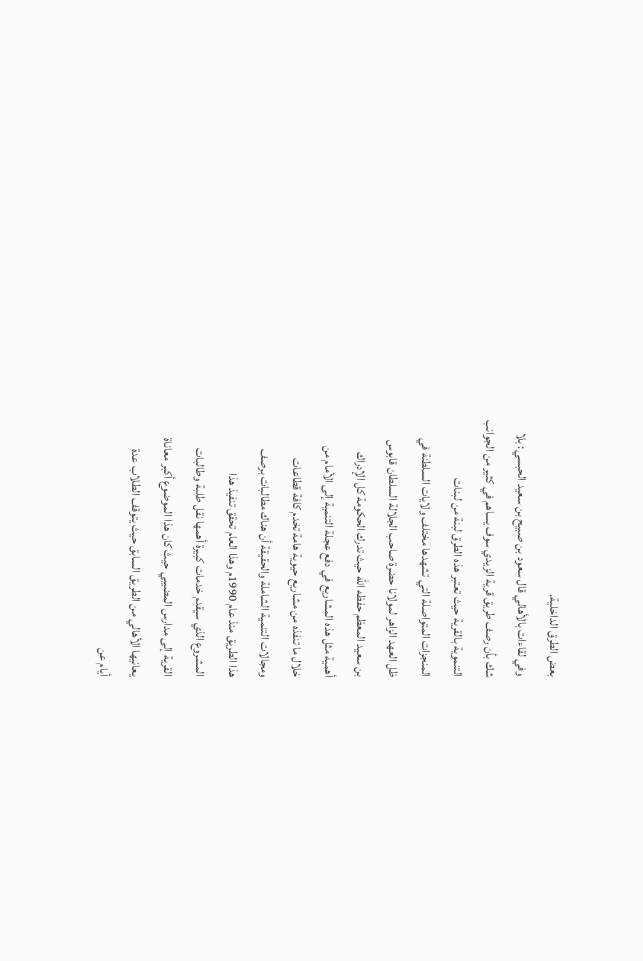بعض الطرق الداخلية.
وفي لقاءات بالأهالي قال سعود بن صبيح بن سعيد الحبسي: بلا
شك بأن رصف طريق قرية الزيدي سوف يساهم في كثير من الجوانب
التنموية بالقرية حيث تعتبر هذه الطرق لبنة من لبنات
المنجزات المتواصلة التي تشهدها مختلف ولايات السلطنة في
ظل العهد الزاهر لمولانا حضرة صاحب الجلالة السلطان قابوس
بن سعيد المعظم حفظه الله حيث تدرك الحكومة كل الإدراك
أهمية مثل هذه المشاريع في دفع عجلة التنمية إلى الأمام من
خلال ما تنفذه من مشاريع حيوية هامة تخدم كافة قطاعات
ومجالات التنمية الشاملة والحقيقة أن هناك مطالبات برصف
هذا الطريق منذ عام 1990م وهذا العام تحقق تنفيذ هذا
المشروع الذي سيقدم خدمات كبيرة أهمها نقل طلبة وطالبات
القرية إلى مدارس المضيبي حيث كان هذا الموضوع أكبر معاناة
يعانيها الأهالي من الطريق السابق حيث يتوقف الطلاب عدة
أيام عن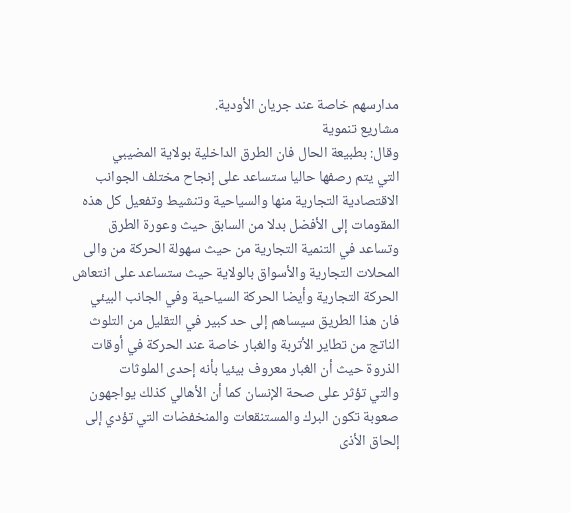مدارسهم خاصة عند جريان الأودية.
مشاريع تنموية
وقال: بطبيعة الحال فان الطرق الداخلية بولاية المضيبي
التي يتم رصفها حاليا ستساعد على إنجاح مختلف الجوانب
الاقتصادية التجارية منها والسياحية وتنشيط وتفعيل كل هذه
المقومات إلى الأفضل بدلا من السابق حيث وعورة الطرق
وتساعد في التنمية التجارية من حيث سهولة الحركة من والى
المحلات التجارية والأسواق بالولاية حيث ستساعد على انتعاش
الحركة التجارية وأيضا الحركة السياحية وفي الجانب البيئي
فان هذا الطريق سيساهم إلى حد كبير في التقليل من التلوث
الناتج من تطاير الأتربة والغبار خاصة عند الحركة في أوقات
الذروة حيث أن الغبار معروف بيئيا بأنه إحدى الملوثات
والتي تؤثر على صحة الإنسان كما أن الأهالي كذلك يواجهون
صعوبة تكون البرك والمستنقعات والمنخفضات التي تؤدي إلى
إلحاق الأذى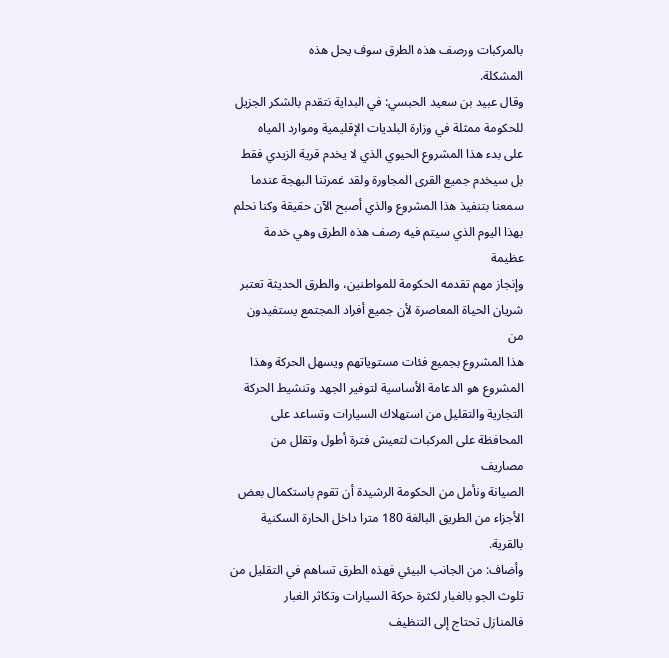بالمركبات ورصف هذه الطرق سوف يحل هذه
المشكلة.
وقال عبيد بن سعيد الحبسي: في البداية نتقدم بالشكر الجزيل
للحكومة ممثلة في وزارة البلديات الإقليمية وموارد المياه
على بدء هذا المشروع الحيوي الذي لا يخدم قرية الزيدي فقط
بل سيخدم جميع القرى المجاورة ولقد غمرتنا البهجة عندما
سمعنا بتنفيذ هذا المشروع والذي أصبح الآن حقيقة وكنا نحلم
بهذا اليوم الذي سيتم فيه رصف هذه الطرق وهي خدمة عظيمة
وإنجاز مهم تقدمه الحكومة للمواطنين، والطرق الحديثة تعتبر
شريان الحياة المعاصرة لأن جميع أفراد المجتمع يستفيدون من
هذا المشروع بجميع فئات مستوياتهم ويسهل الحركة وهذا
المشروع هو الدعامة الأساسية لتوفير الجهد وتنشيط الحركة
التجارية والتقليل من استهلاك السيارات وتساعد على
المحافظة على المركبات لتعيش فترة أطول وتقلل من مصاريف
الصيانة ونأمل من الحكومة الرشيدة أن تقوم باستكمال بعض
الأجزاء من الطريق البالغة 180 مترا داخل الحارة السكنية
بالقرية.
وأضاف: من الجانب البيئي فهذه الطرق تساهم في التقليل من
تلوث الجو بالغبار لكثرة حركة السيارات وتكاثر الغبار
فالمنازل تحتاج إلى التنظيف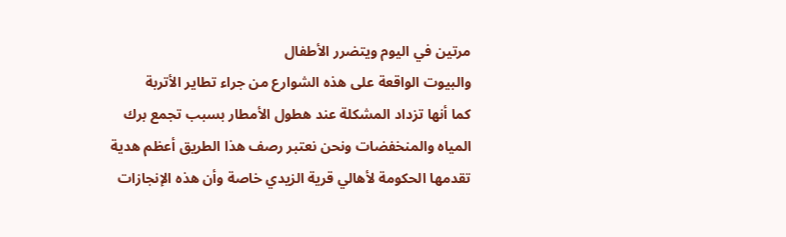مرتين في اليوم ويتضرر الأطفال
والبيوت الواقعة على هذه الشوارع من جراء تطاير الأتربة
كما أنها تزداد المشكلة عند هطول الأمطار بسبب تجمع برك
المياه والمنخفضات ونحن نعتبر رصف هذا الطريق أعظم هدية
تقدمها الحكومة لأهالي قرية الزيدي خاصة وأن هذه الإنجازات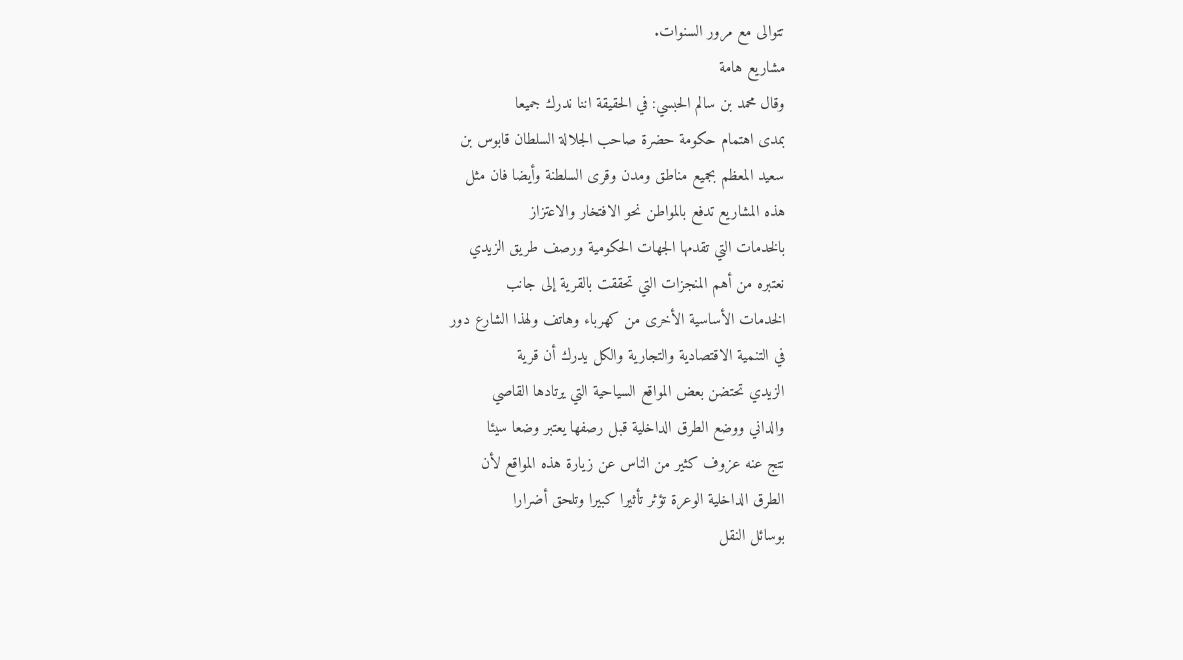تتوالى مع مرور السنوات.
مشاريع هامة
وقال محمد بن سالم الحبسي: في الحقيقة اننا ندرك جميعا
بمدى اهتمام حكومة حضرة صاحب الجلالة السلطان قابوس بن
سعيد المعظم بجميع مناطق ومدن وقرى السلطنة وأيضا فان مثل
هذه المشاريع تدفع بالمواطن نحو الافتخار والاعتزاز
بالخدمات التي تقدمها الجهات الحكومية ورصف طريق الزيدي
نعتبره من أهم المنجزات التي تحققت بالقرية إلى جانب
الخدمات الأساسية الأخرى من كهرباء وهاتف ولهذا الشارع دور
في التنمية الاقتصادية والتجارية والكل يدرك أن قرية
الزيدي تحتضن بعض المواقع السياحية التي يرتادها القاصي
والداني ووضع الطرق الداخلية قبل رصفها يعتبر وضعا سيئا
نتج عنه عزوف كثير من الناس عن زيارة هذه المواقع لأن
الطرق الداخلية الوعرة تؤثر تأثيرا كبيرا وتلحق أضرارا
بوسائل النقل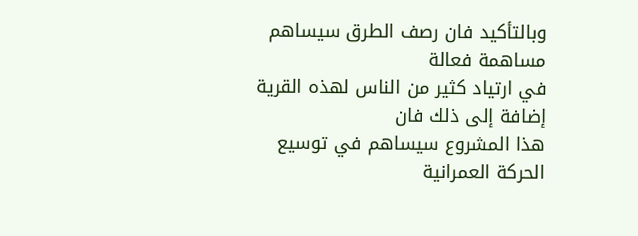وبالتأكيد فان رصف الطرق سيساهم مساهمة فعالة
في ارتياد كثير من الناس لهذه القرية إضافة إلى ذلك فان
هذا المشروع سيساهم في توسيع الحركة العمرانية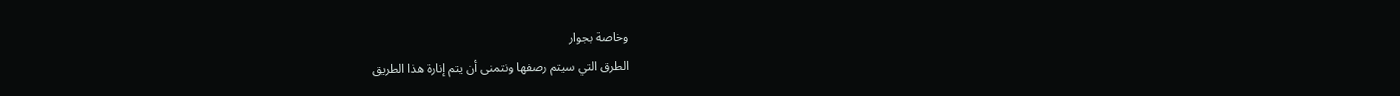وخاصة بجوار
الطرق التي سيتم رصفها ونتمنى أن يتم إنارة هذا الطريق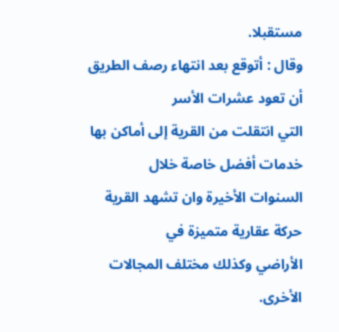مستقبلا.
وقال : أتوقع بعد انتهاء رصف الطريق أن تعود عشرات الأسر
التي انتقلت من القرية إلى أماكن بها خدمات أفضل خاصة خلال
السنوات الأخيرة وان تشهد القرية حركة عقارية متميزة في
الأراضي وكذلك مختلف المجالات الأخرى.